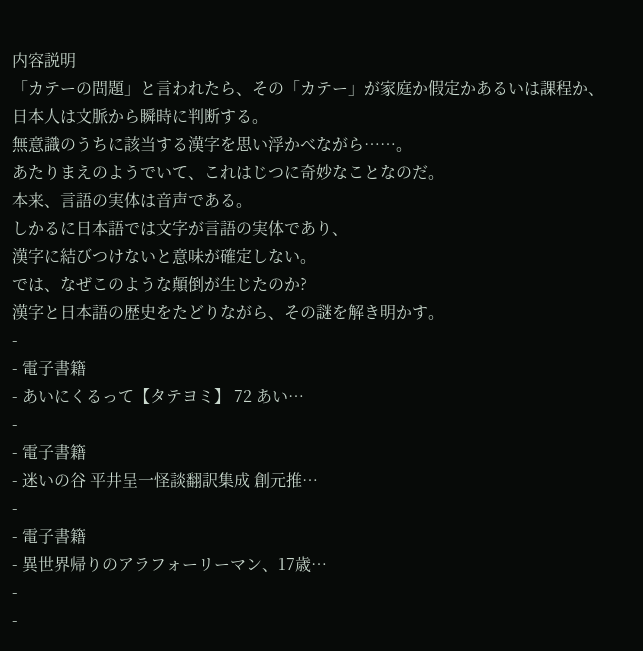内容説明
「カテーの問題」と言われたら、その「カテー」が家庭か假定かあるいは課程か、
日本人は文脈から瞬時に判断する。
無意識のうちに該当する漢字を思い浮かべながら……。
あたりまえのようでいて、これはじつに奇妙なことなのだ。
本来、言語の実体は音声である。
しかるに日本語では文字が言語の実体であり、
漢字に結びつけないと意味が確定しない。
では、なぜこのような顛倒が生じたのか?
漢字と日本語の歴史をたどりながら、その謎を解き明かす。
-
- 電子書籍
- あいにくるって【タテヨミ】 72 あい…
-
- 電子書籍
- 迷いの谷 平井呈一怪談翻訳集成 創元推…
-
- 電子書籍
- 異世界帰りのアラフォーリーマン、17歳…
-
-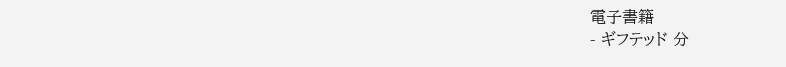電子書籍
- ギフテッド 分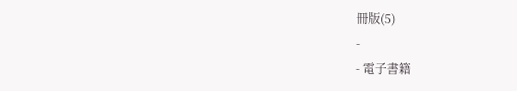冊版(5)
-
- 電子書籍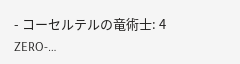- コーセルテルの竜術士: 4 ZERO-…